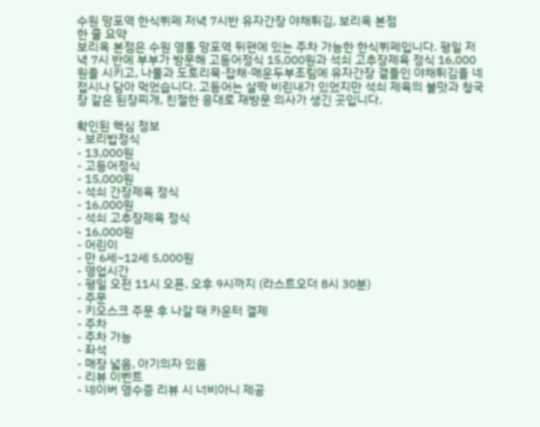수원 망포역 한식뷔페 저녁 7시반 유자간장 야채튀김, 보리옥 본점
한 줄 요약
보리옥 본점은 수원 영통 망포역 뒤편에 있는 주차 가능한 한식뷔페입니다. 평일 저녁 7시 반에 부부가 방문해 고등어정식 15,000원과 석쇠 고추장제육 정식 16,000원을 시키고, 나물과 도토리묵·잡채·매운두부조림에 유자간장 곁들인 야채튀김을 네 접시나 담아 먹었습니다. 고등어는 살짝 비린내가 있었지만 석쇠 제육의 불맛과 청국장 같은 된장찌개, 친절한 응대로 재방문 의사가 생긴 곳입니다.

확인된 핵심 정보
- 보리밥정식
- 13,000원
- 고등어정식
- 15,000원
- 석쇠 간장제육 정식
- 16,000원
- 석쇠 고추장제육 정식
- 16,000원
- 어린이
- 만 6세~12세 5,000원
- 영업시간
- 평일 오전 11시 오픈, 오후 9시까지 (라스트오더 8시 30분)
- 주문
- 키오스크 주문 후 나갈 때 카운터 결제
- 주차
- 주차 가능
- 좌석
- 매장 넓음, 아기의자 있음
- 리뷰 이벤트
- 네이버 영수증 리뷰 시 너비아니 제공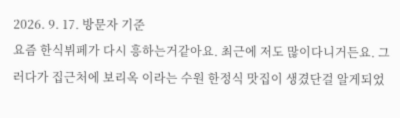2026. 9. 17. 방문자 기준
요즘 한식뷔페가 다시 흥하는거같아요. 최근에 저도 많이다니거든요. 그러다가 집근처에 보리옥 이라는 수원 한정식 맛집이 생겼단걸 알게되었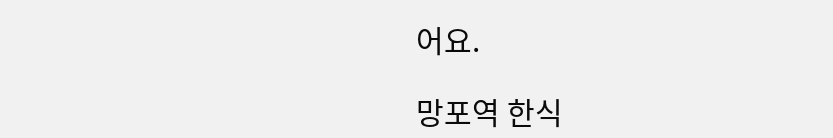어요.

망포역 한식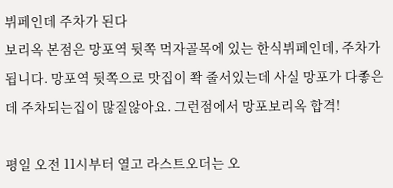뷔페인데 주차가 된다
보리옥 본점은 망포역 뒷쪽 먹자골목에 있는 한식뷔페인데, 주차가 됩니다. 망포역 뒷쪽으로 맛집이 쫙 줄서있는데 사실 망포가 다좋은데 주차되는집이 많질않아요. 그런점에서 망포보리옥 합격!

평일 오전 11시부터 열고 라스트오더는 오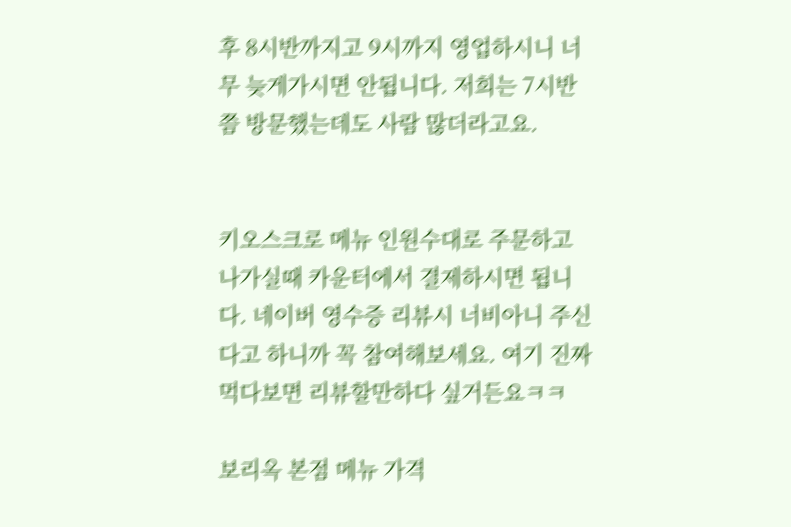후 8시반까지고 9시까지 영업하시니 너무 늦게가시면 안됩니다. 저희는 7시반쯤 방문했는데도 사람 많더라고요.


키오스크로 메뉴 인원수대로 주문하고 나가실때 카운터에서 결제하시면 됩니다. 네이버 영수증 리뷰시 너비아니 주신다고 하니까 꼭 참여해보세요. 여기 진짜 먹다보면 리뷰할만하다 싶거든요ㅋㅋ

보리옥 본점 메뉴 가격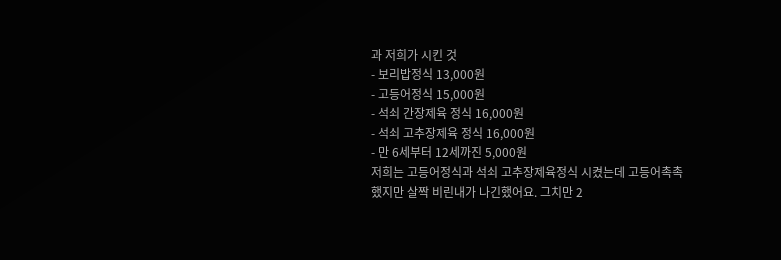과 저희가 시킨 것
- 보리밥정식 13,000원
- 고등어정식 15,000원
- 석쇠 간장제육 정식 16,000원
- 석쇠 고추장제육 정식 16,000원
- 만 6세부터 12세까진 5,000원
저희는 고등어정식과 석쇠 고추장제육정식 시켰는데 고등어촉촉했지만 살짝 비린내가 나긴했어요. 그치만 2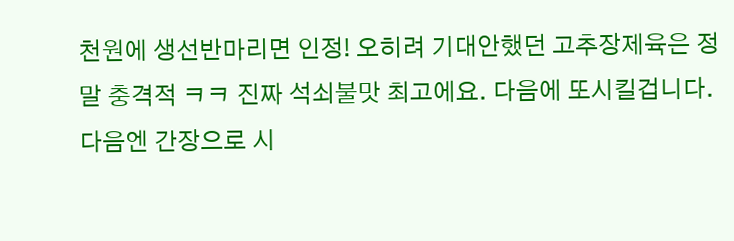천원에 생선반마리면 인정! 오히려 기대안했던 고추장제육은 정말 충격적 ㅋㅋ 진짜 석쇠불맛 최고에요. 다음에 또시킬겁니다. 다음엔 간장으로 시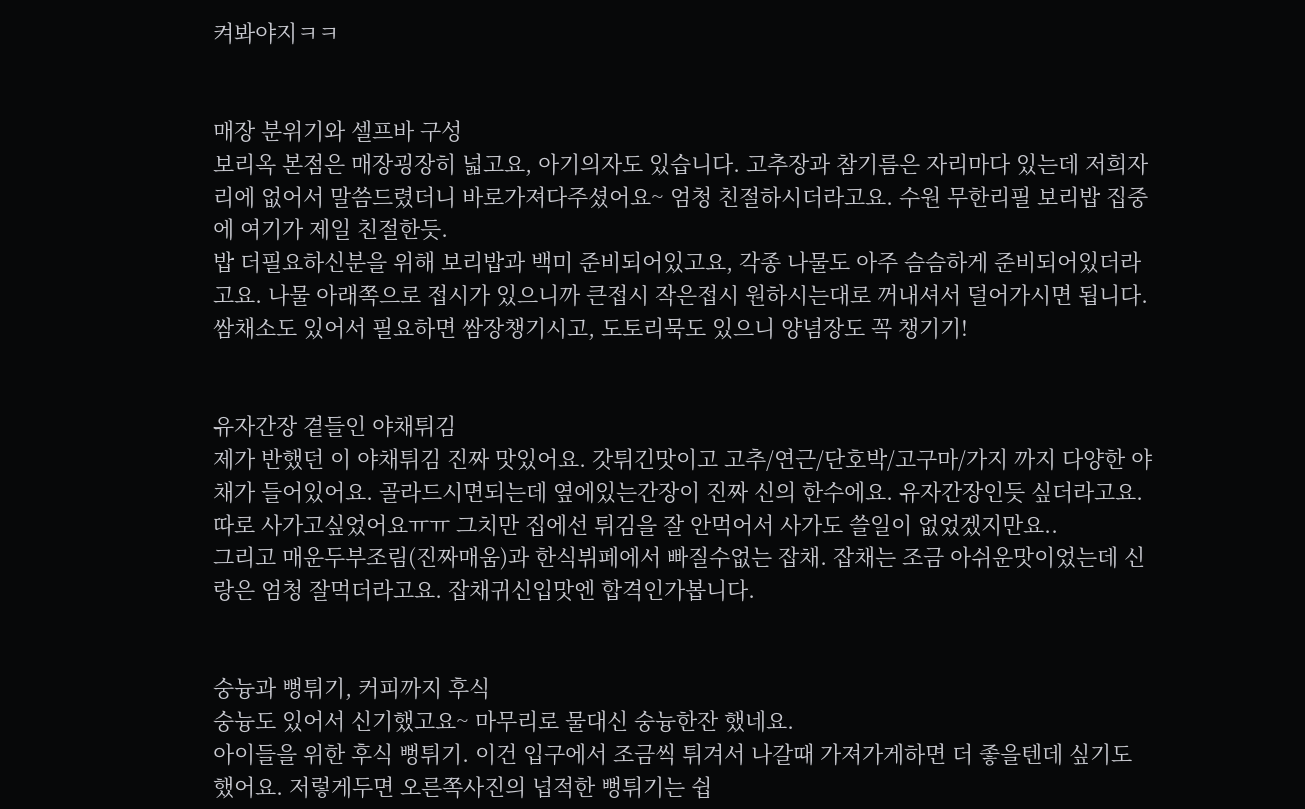켜봐야지ㅋㅋ


매장 분위기와 셀프바 구성
보리옥 본점은 매장굉장히 넓고요, 아기의자도 있습니다. 고추장과 참기름은 자리마다 있는데 저희자리에 없어서 말씀드렸더니 바로가져다주셨어요~ 엄청 친절하시더라고요. 수원 무한리필 보리밥 집중에 여기가 제일 친절한듯.
밥 더필요하신분을 위해 보리밥과 백미 준비되어있고요, 각종 나물도 아주 슴슴하게 준비되어있더라고요. 나물 아래쪽으로 접시가 있으니까 큰접시 작은접시 원하시는대로 꺼내셔서 덜어가시면 됩니다.
쌈채소도 있어서 필요하면 쌈장챙기시고, 도토리묵도 있으니 양념장도 꼭 챙기기!


유자간장 곁들인 야채튀김
제가 반했던 이 야채튀김 진짜 맛있어요. 갓튀긴맛이고 고추/연근/단호박/고구마/가지 까지 다양한 야채가 들어있어요. 골라드시면되는데 옆에있는간장이 진짜 신의 한수에요. 유자간장인듯 싶더라고요. 따로 사가고싶었어요ㅠㅠ 그치만 집에선 튀김을 잘 안먹어서 사가도 쓸일이 없었겠지만요..
그리고 매운두부조림(진짜매움)과 한식뷔페에서 빠질수없는 잡채. 잡채는 조금 아쉬운맛이었는데 신랑은 엄청 잘먹더라고요. 잡채귀신입맛엔 합격인가봅니다.


숭늉과 뻥튀기, 커피까지 후식
숭늉도 있어서 신기했고요~ 마무리로 물대신 숭늉한잔 했네요.
아이들을 위한 후식 뻥튀기. 이건 입구에서 조금씩 튀겨서 나갈때 가져가게하면 더 좋을텐데 싶기도 했어요. 저렇게두면 오른쪽사진의 넙적한 뻥튀기는 쉽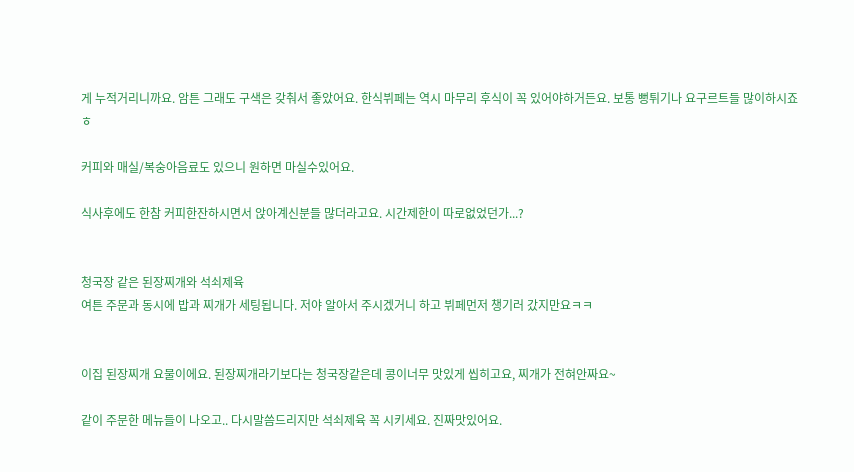게 누적거리니까요. 암튼 그래도 구색은 갖춰서 좋았어요. 한식뷔페는 역시 마무리 후식이 꼭 있어야하거든요. 보통 뻥튀기나 요구르트들 많이하시죠 ㅎ

커피와 매실/복숭아음료도 있으니 원하면 마실수있어요.

식사후에도 한참 커피한잔하시면서 앉아계신분들 많더라고요. 시간제한이 따로없었던가...?


청국장 같은 된장찌개와 석쇠제육
여튼 주문과 동시에 밥과 찌개가 세팅됩니다. 저야 알아서 주시겠거니 하고 뷔페먼저 챙기러 갔지만요ㅋㅋ


이집 된장찌개 요물이에요. 된장찌개라기보다는 청국장같은데 콩이너무 맛있게 씹히고요, 찌개가 전혀안짜요~

같이 주문한 메뉴들이 나오고.. 다시말씀드리지만 석쇠제육 꼭 시키세요. 진짜맛있어요.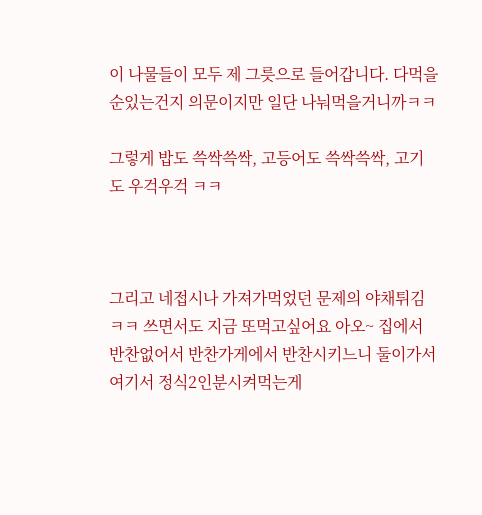이 나물들이 모두 제 그릇으로 들어갑니다. 다먹을순있는건지 의문이지만 일단 나눠먹을거니까ㅋㅋ

그렇게 밥도 쓱싹쓱싹, 고등어도 쓱싹쓱싹, 고기도 우걱우걱 ㅋㅋ



그리고 네접시나 가져가먹었던 문제의 야채튀김ㅋㅋ 쓰면서도 지금 또먹고싶어요 아오~ 집에서 반찬없어서 반찬가게에서 반찬시키느니 둘이가서 여기서 정식2인분시켜먹는게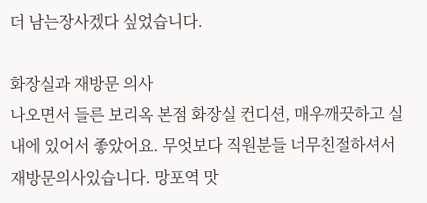더 남는장사겠다 싶었습니다.

화장실과 재방문 의사
나오면서 들른 보리옥 본점 화장실 컨디션, 매우깨끗하고 실내에 있어서 좋았어요. 무엇보다 직원분들 너무친절하셔서 재방문의사있습니다. 망포역 맛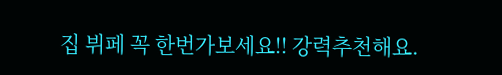집 뷔페 꼭 한번가보세요!! 강력추천해요.